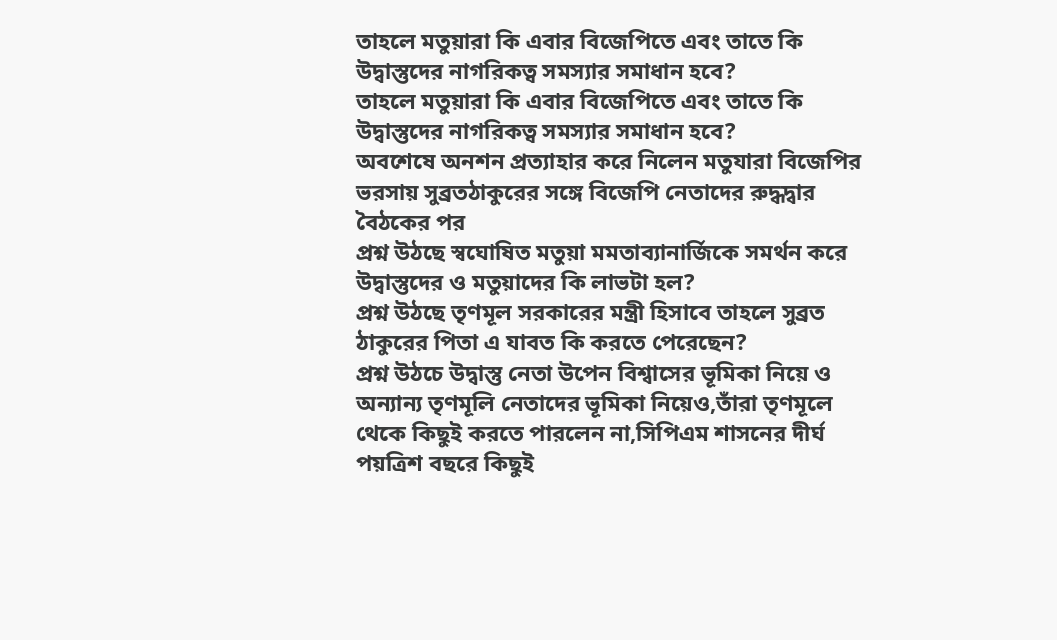তাহলে মতুয়ারা কি এবার বিজেপিতে এবং তাতে কি উদ্বাস্তুদের নাগরিকত্ব সমস্যার সমাধান হবে?
তাহলে মতুয়ারা কি এবার বিজেপিতে এবং তাতে কি উদ্বাস্তুদের নাগরিকত্ব সমস্যার সমাধান হবে?
অবশেষে অনশন প্রত্যাহার করে নিলেন মতুযারা বিজেপির ভরসায় সুব্রতঠাকুরের সঙ্গে বিজেপি নেতাদের রুদ্ধদ্বার বৈঠকের পর
প্রশ্ন উঠছে স্বঘোষিত মতুয়া মমতাব্যানার্জিকে সমর্থন করে উদ্বাস্তুদের ও মতুয়াদের কি লাভটা হল?
প্রশ্ন উঠছে তৃণমূল সরকারের মন্ত্রী হিসাবে তাহলে সুব্রত ঠাকুরের পিতা এ যাবত কি করতে পেরেছেন?
প্রশ্ন উঠচে উদ্বাস্তু নেতা উপেন বিশ্বাসের ভূমিকা নিয়ে ও অন্যান্য তৃণমূলি নেতাদের ভূমিকা নিয়েও,তাঁরা তৃণমূলে থেকে কিছুই করতে পারলেন না,সিপিএম শাসনের দীর্ঘ পয়ত্রিশ বছরে কিছুই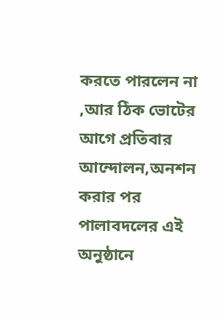করতে পারলেন না ,আর ঠিক ভোটের আগে প্রতিবার আন্দোলন,অনশন করার পর পালাবদলের এই অনুষ্ঠানে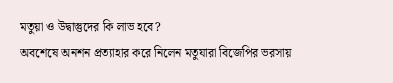মতুয়া ও উদ্বাস্তুদের কি লাভ হবে?
অবশেষে অনশন প্রত্যাহার করে নিলেন মতুযারা বিজেপির ভরসায়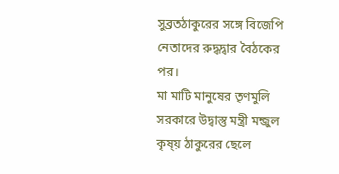সুব্রতঠাকুরের সঙ্গে বিজেপি নেতাদের রুদ্ধদ্বার বৈঠকের পর।
মা মাটি মানুষের তৃণমুলি সরকারে উদ্বাস্তু মন্ত্রী মন্জুল কৃষ্য় ঠাকুরের ছেলে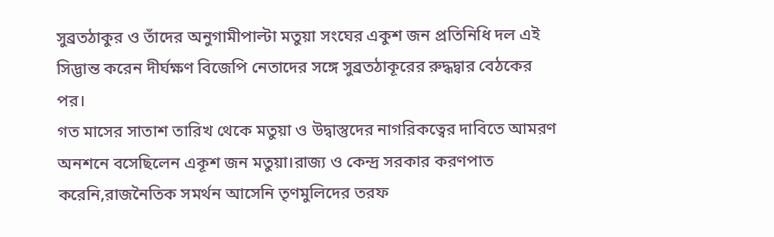সুব্রতঠাকুর ও তাঁদের অনুগামীপাল্টা মতুয়া সংঘের একুশ জন প্রতিনিধি দল এই সিদ্ভান্ত করেন দীর্ঘক্ষণ বিজেপি নেতাদের সঙ্গে সুব্রতঠাকূরের রুদ্ধদ্বার বেঠকের পর।
গত মাসের সাতাশ তারিখ থেকে মতুয়া ও উদ্বাস্তুদের নাগরিকত্বের দাবিতে আমরণ অনশনে বসেছিলেন একূশ জন মতুয়া।রাজ্য ও কেন্দ্র সরকার করণপাত করেনি,রাজনৈতিক সমর্থন আসেনি তৃণমুলিদের তরফ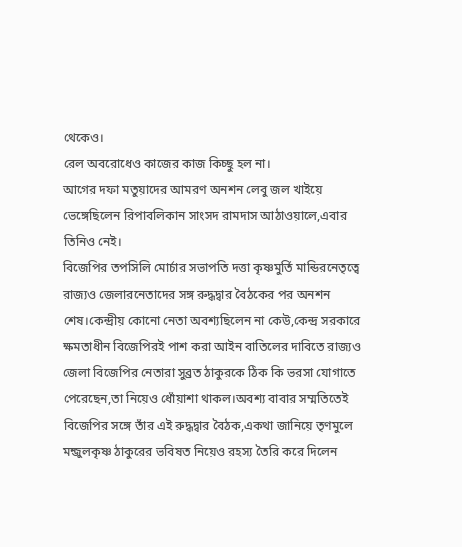থেকেও।
রেল অবরোধেও কাজের কাজ কিচ্ছু হল না।
আগের দফা মতুয়াদের আমরণ অনশন লেবু জল খাইয়ে ভেঙ্গেছিলেন রিপাবলিকান সাংসদ রামদাস আঠাওয়ালে,এবার তিনিও নেই।
বিজেপির তপসিলি মোর্চার সভাপতি দত্তা কৃষ্ণমুর্তি মান্ডিরনেতৃত্বে রাজ্যও জেলারনেতাদের সঙ্গ রুদ্ধদ্বার বৈঠকের পর অনশন শেষ।কেন্দ্রীয় কোনো নেতা অবশ্যছিলেন না কেউ,কেন্দ্র সরকারে ক্ষমতাধীন বিজেপিরই পাশ করা আইন বাতিলের দাবিতে রাজ্যও জেলা বিজেপির নেতারা সুব্রত ঠাকুরকে ঠিক কি ভরসা যোগাতে পেরেছেন,তা নিয়েও ধোঁয়াশা থাকল।অবশ্য বাবার সম্মতিতেই বিজেপির সঙ্গে তাঁর এই রুদ্ধদ্বার বৈঠক,একথা জানিয়ে তৃণমুলে মন্জুলকৃষ্ণ ঠাকুরের ভবিষত নিয়েও রহস্য তৈরি করে দিলেন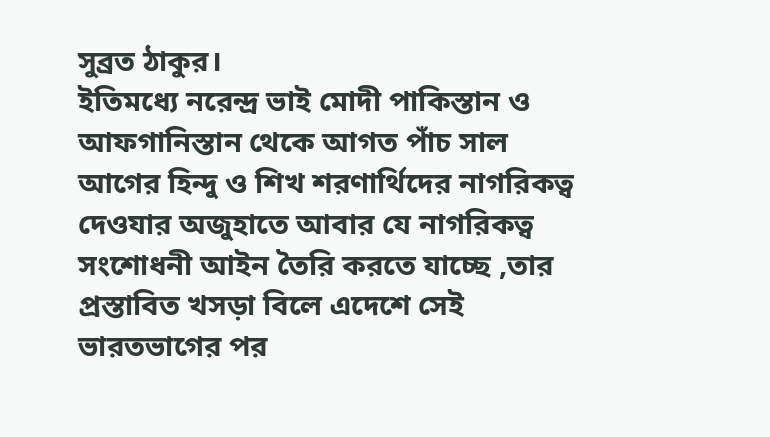সুব্রত ঠাকুর।
ইতিমধ্যে নরেন্দ্র ভাই মোদী পাকিস্তান ও আফগানিস্তান থেকে আগত পাঁচ সাল আগের হিন্দু ও শিখ শরণার্থিদের নাগরিকত্ব দেওযার অজুহাতে আবার যে নাগরিকত্ব সংশোধনী আইন তৈরি করতে যাচ্ছে ,তার প্রস্তাবিত খসড়া বিলে এদেশে সেই ভারতভাগের পর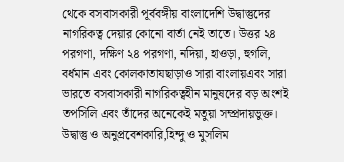থেকে বসবাসকারী পূর্ববঙ্গীয় বাংলাদেশি উদ্বাস্তুদের নাগরিকত্ব দেয়ার কোনো বার্তা নেই তাতে। উত্তর ২৪ পরগণা, দক্ষিণ ২৪ পরগণা, নদিয়া, হাওড়া, হুগলি, বর্ধমান এবং কোলকাতাযছাড়াও সারা বাংলায়এবং সারা ভারতে বসবাসকারী নাগরিকত্বহীন মানুষদের বড় অংশই তপসিলি এবং তাঁদের অনেকেই মতুয়া সম্প্রদায়ভুক্ত।
উদ্বাস্তু ও অনুপ্রবেশকারি,হিন্দু ও মুসলিম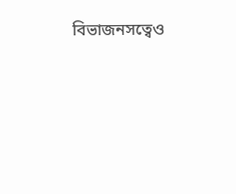বিভাজনসত্বেও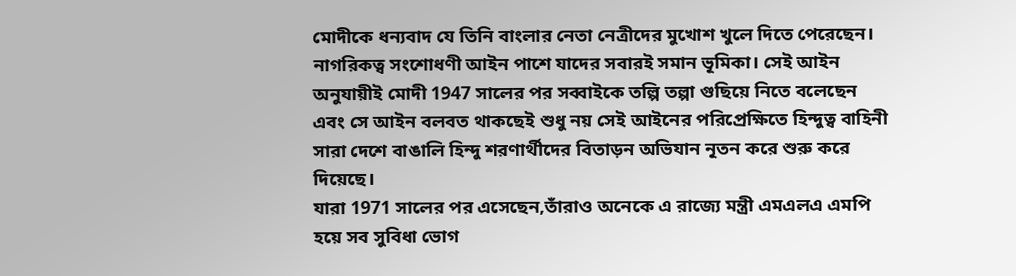মোদীকে ধন্যবাদ যে তিনি বাংলার নেতা নেত্রীদের মুখোশ খুলে দিতে পেরেছেন। নাগরিকত্ব সংশোধণী আইন পাশে যাদের সবারই সমান ভূমিকা। সেই আইন অনুযায়ীই মোদী 1947 সালের পর সব্বাইকে তল্পি তল্পা গুছিয়ে নিতে বলেছেন এবং সে আইন বলবত থাকছেই শুধু নয় সেই আইনের পরিপ্রেক্ষিতে হিন্দুত্ব বাহিনী সারা দেশে বাঙালি হিন্দু শরণার্থীদের বিতাড়ন অভিযান নূতন করে শুরু করে দিয়েছে।
যারা 1971 সালের পর এসেছেন,তাঁরাও অনেকে এ রাজ্যে মন্ত্রী এমএলএ এমপি হয়ে সব সুবিধা ভোগ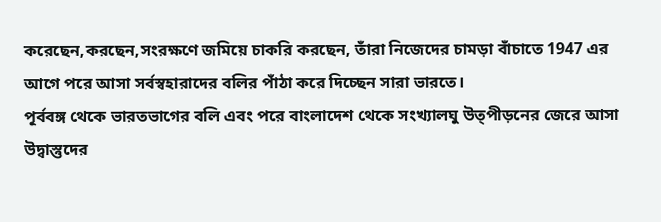করেছেন,করছেন,সংরক্ষণে জমিয়ে চাকরি করছেন, তাঁরা নিজেদের চামড়া বাঁচাতে 1947 এর আগে পরে আসা সর্বস্বহারাদের বলির পাঁঠা করে দিচ্ছেন সারা ভারতে।
পূর্ববঙ্গ থেকে ভারতভাগের বলি এবং পরে বাংলাদেশ থেকে সংখ্যালঘু উত্পীড়নের জেরে আসা উদ্বাস্তুদের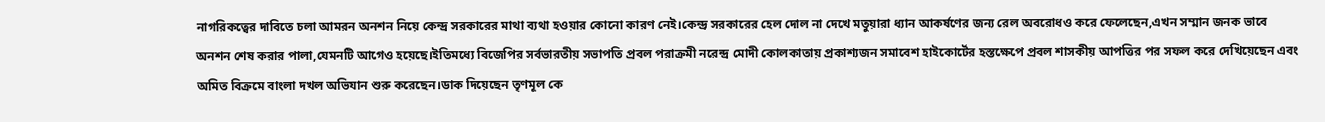নাগরিকত্বের দাবিতে চলা আমরন অনশন নিয়ে কেন্দ্র সরকারের মাথা ব্যথা হওয়ার কোনো কারণ নেই।কেন্দ্র সরকারের হেল দোল না দেখে মতুয়ারা ধ্যান আকর্ষণের জন্য রেল অবরোধও করে ফেলেছেন,এখন সম্মান জনক ভাবে অনশন শেষ করার পালা,যেমনটি আগেও হয়েছে।ইতিমধ্যে বিজেপির সর্বভারতীয় সভাপতি প্রবল পরাক্রমী নরেন্দ্র মোদী কোলকাতায় প্রকাশ্যজন সমাবেশ হাইকোর্টের হস্তক্ষেপে প্রবল শাসকীয় আপত্তির পর সফল করে দেখিয়েছেন এবং অমিত বিক্রমে বাংলা দখল অভিযান শুরু করেছেন।ডাক দিয়েছেন তৃণমূল কে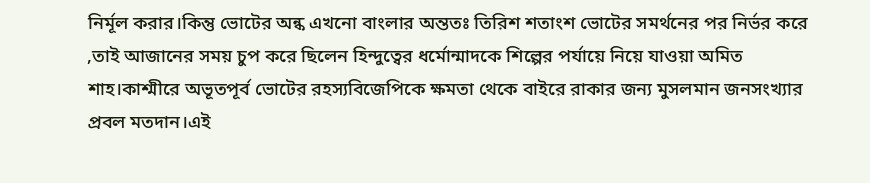নির্মূল করার।কিন্তু ভোটের অন্ক এখনো বাংলার অন্ততঃ তিরিশ শতাংশ ভোটের সমর্থনের পর নির্ভর করে ,তাই আজানের সময় চুপ করে ছিলেন হিন্দুত্বের ধর্মোন্মাদকে শিল্পের পর্যায়ে নিয়ে যাওয়া অমিত শাহ।কাশ্মীরে অভূতপূর্ব ভোটের রহস্যবিজেপিকে ক্ষমতা থেকে বাইরে রাকার জন্য মুসলমান জনসংখ্যার প্রবল মতদান।এই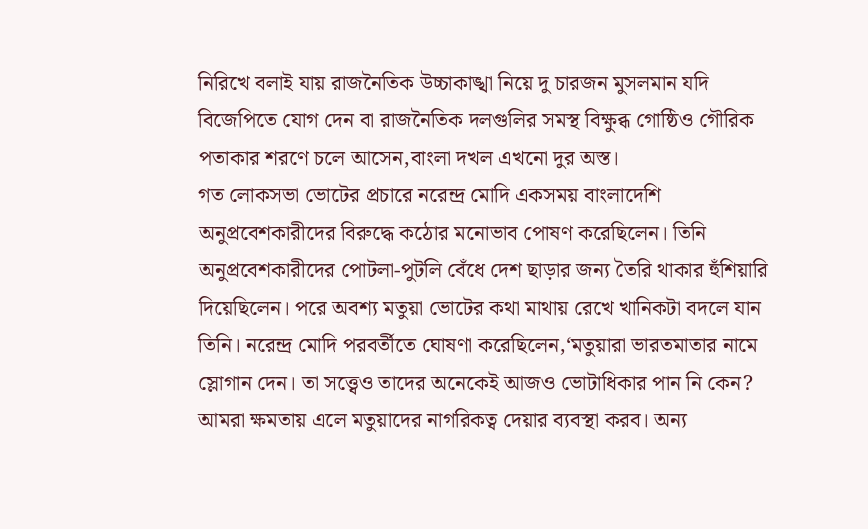নিরিখে বলাই যায় রাজনৈতিক উচ্চাকাঙ্খা নিয়ে দু চারজন মুসলমান যদি বিজেপিতে যোগ দেন বা রাজনৈতিক দলগুলির সমস্থ বিক্ষুব্ধ গোষ্ঠিও গৌরিক পতাকার শরণে চলে আসেন,বাংলা দখল এখনো দুর অস্ত।
গত লোকসভা ভোটের প্রচারে নরেন্দ্র মোদি একসময় বাংলাদেশি অনুপ্রবেশকারীদের বিরুদ্ধে কঠোর মনোভাব পোষণ করেছিলেন। তিনি অনুপ্রবেশকারীদের পোটলা-পুটলি বেঁধে দেশ ছাড়ার জন্য তৈরি থাকার হুঁশিয়ারি দিয়েছিলেন। পরে অবশ্য মতুয়া ভোটের কথা মাথায় রেখে খানিকটা বদলে যান তিনি। নরেন্দ্র মোদি পরবর্তীতে ঘোষণা করেছিলেন,‘মতুয়ারা ভারতমাতার নামে স্লোগান দেন। তা সত্ত্বেও তাদের অনেকেই আজও ভোটাধিকার পান নি কেন? আমরা ক্ষমতায় এলে মতুয়াদের নাগরিকত্ব দেয়ার ব্যবস্থা করব। অন্য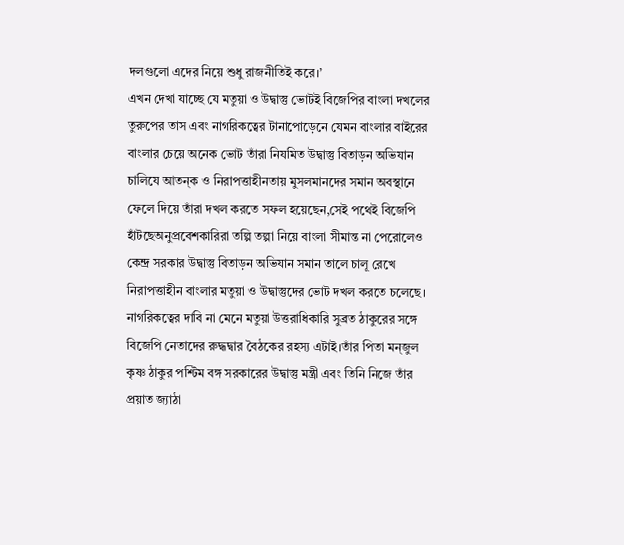দলগুলো এদের নিয়ে শুধু রাজনীতিই করে।’
এখন দেখা যাচ্ছে যে মতুয়া ও উদ্বাস্তু ভোটই বিজেপির বাংলা দখলের তুরুপের তাস এবং নাগরিকত্বের টানাপোড়েনে যেমন বাংলার বাইরের বাংলার চেয়ে অনেক ভোট তাঁরা নিযমিত উদ্বাস্তু বিতাড়ন অভিযান চালিযে আতন্ক ও নিরাপত্তাহীনতায় মুসলমানদের সমান অবস্থানে ফেলে দিয়ে তাঁরা দখল করতে সফল হয়েছেন,সেই পথেই বিজেপি হাঁটছেঅনুপ্রবেশকারিরা তল্পি তল্পা নিয়ে বাংলা সীমান্ত না পেরোলেও কেন্দ্র সরকার উদ্বাস্তু বিতাড়ন অভিযান সমান তালে চালূ রেখে নিরাপত্তাহীন বাংলার মতুয়া ও উদ্বাস্তুদের ভোট দখল করতে চলেছে।
নাগরিকত্বের দাবি না মেনে মতুয়া উত্তরাধিকারি সুব্রত ঠাকুরের সঙ্গে বিজেপি নেতাদের রুদ্ধদ্বার বৈঠকের রহস্য এটাই।তাঁর পিতা মন্জুল কৃষ্ণ ঠাকুর পশ্টিম বঙ্গ সরকারের উদ্বাস্তু মন্ত্রী এবং তিনি নিজে তাঁর প্রয়াত জ্যাঠা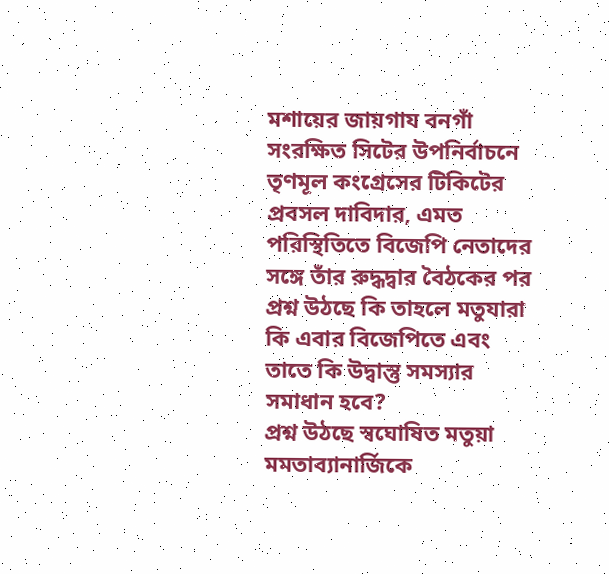মশায়ের জায়গায বনগাঁ সংরক্ষিত সিটের উপনির্বাচনে তৃণমূল কংগ্রেসের টিকিটের প্রবসল দাবিদার, এমত পরিস্থিতিতে বিজেপি নেতাদের সঙ্গে তাঁর রুদ্ধদ্বার বৈঠকের পর প্রশ্ন উঠছে কি তাহলে মতুযারা কি এবার বিজেপিতে এবং তাতে কি উদ্বাস্তু সমস্যার সমাধান হবে?
প্রশ্ন উঠছে স্বঘোষিত মতুয়া মমতাব্যানার্জিকে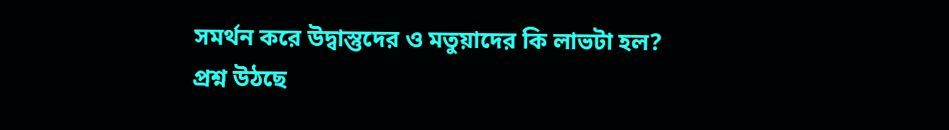সমর্থন করে উদ্বাস্তুদের ও মতুয়াদের কি লাভটা হল?
প্রশ্ন উঠছে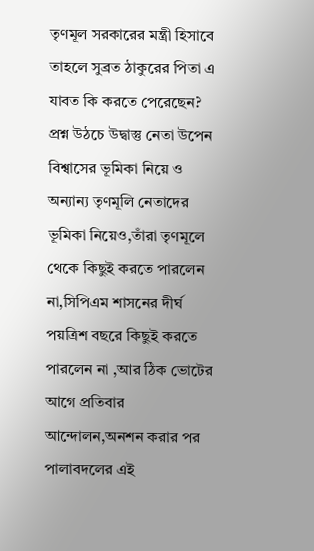তৃণমূল সরকারের মন্ত্রী হিসাবে তাহলে সুব্রত ঠাকুরের পিতা এ যাবত কি করতে পেরেছেন?
প্রশ্ন উঠচে উদ্বাস্তু নেতা উপেন বিশ্বাসের ভূমিকা নিয়ে ও অন্যান্য তৃণমূলি নেতাদের ভূমিকা নিয়েও,তাঁরা তৃণমূলে থেকে কিছুই করতে পারলেন না,সিপিএম শাসনের দীর্ঘ পয়ত্রিশ বছরে কিছুই করতে পারলেন না ,আর ঠিক ভোটের আগে প্রতিবার আন্দোলন,অনশন করার পর পালাবদলের এই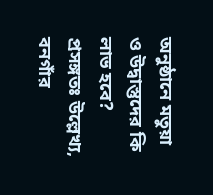অনুষ্ঠানে মতুয়া ও উদ্বাস্তুদের কি লাভ হবে?
প্রসঙ্গতঃ উল্লেখ্য, বনগাঁর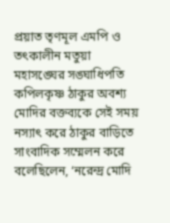প্রয়াত তৃণমূল এমপি ও তৎকালীন মতুয়া মহাসঙ্ঘের সঙ্ঘাধিপতি কপিলকৃষ্ণ ঠাকুর অবশ্য মোদির বক্তব্যকে সেই সময় নস্যাৎ করে ঠাকুর বাড়িতে সাংবাদিক সম্মেলন করে বলেছিলেন, ‘নরেন্দ্র মোদি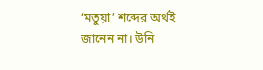‘মতুয়া’ শব্দের অর্থই জানেন না। উনি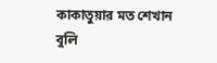কাকাতুয়ার মত শেখান বুলি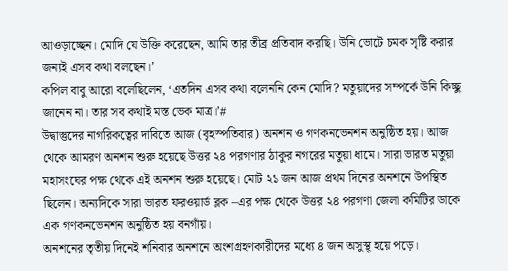আওড়াচ্ছেন। মোদি যে উক্তি করেছেন, আমি তার তীব্র প্রতিবাদ করছি। উনি ভোটে চমক সৃষ্টি করার জন্যই এসব কথা বলছেন।’
কপিল বাবু আরো বলেছিলেন, ‘এতদিন এসব কথা বলেননি কেন মোদি? মতুয়াদের সম্পর্কে উনি কিচ্ছু জানেন না। তার সব কথাই মস্ত ভেক মাত্র।’#
উদ্বাস্তুদের নাগরিকত্বের দাবিতে আজ (বৃহস্পতিবার) অনশন ও গণকনভেনশন অনুষ্ঠিত হয়। আজ থেকে আমরণ অনশন শুরু হয়েছে উত্তর ২৪ পরগণার ঠাকুর নগরের মতুয়া ধামে। সারা ভারত মতুয়া মহাসংঘের পক্ষ থেকে এই অনশন শুরু হয়েছে। মোট ২১ জন আজ প্রথম দিনের অনশনে উপস্থিত ছিলেন। অন্যদিকে সারা ভারত ফরওয়ার্ড ব্লক –এর পক্ষ থেকে উত্তর ২৪ পরগণা জেলা কমিটির ডাকে এক গণকনভেনশন অনুষ্ঠিত হয় বনগাঁয়।
অনশনের তৃতীয় দিনেই শনিবার অনশনে অংশগ্রহণকারীদের মধ্যে ৪ জন অসুস্থ্ হয়ে পড়ে।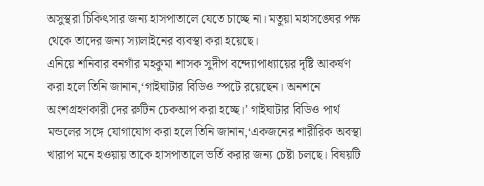অসুস্থরা চিকিৎসার জন্য হাসপাতালে যেতে চাচ্ছে না। মতুয়া মহাসঙ্ঘের পক্ষ থেকে তাদের জন্য স্যালাইনের ব্যবস্থা করা হয়েছে।
এনিয়ে শনিবার বনগাঁর মহকুমা শাসক সুদীপ বন্দ্যোপাধ্যায়ের দৃষ্টি আকর্ষণ করা হলে তিনি জানান,‘গাইঘাটার বিডিও স্পটে রয়েছেন। অনশনে অংশগ্রহণকারী দের রুটিন চেকআপ করা হচ্ছে।’ গাইঘাটার বিডিও পার্থ মন্ডলের সঙ্গে যোগাযোগ করা হলে তিনি জানান,‘একজনের শারীরিক অবস্থা খারাপ মনে হওয়ায় তাকে হাসপাতালে ভর্তি করার জন্য চেষ্টা চলছে। বিষয়টি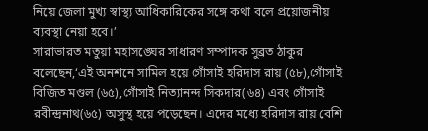নিয়ে জেলা মুখ্য স্বাস্থ্য আধিকারিকের সঙ্গে কথা বলে প্রয়োজনীয় ব্যবস্থা নেয়া হবে।’
সারাভারত মতুয়া মহাসঙ্ঘের সাধারণ সম্পাদক সুব্রত ঠাকুর বলেছেন,‘এই অনশনে সামিল হয়ে গোঁসাই হরিদাস রায় (৫৮),গোঁসাই বিজিত মণ্ডল (৬৫),গোঁসাই নিত্যানন্দ সিকদার(৬৪) এবং গোঁসাই রবীন্দ্রনাথ(৬৫) অসুস্থ হয়ে পড়েছেন। এদের মধ্যে হরিদাস রায় বেশি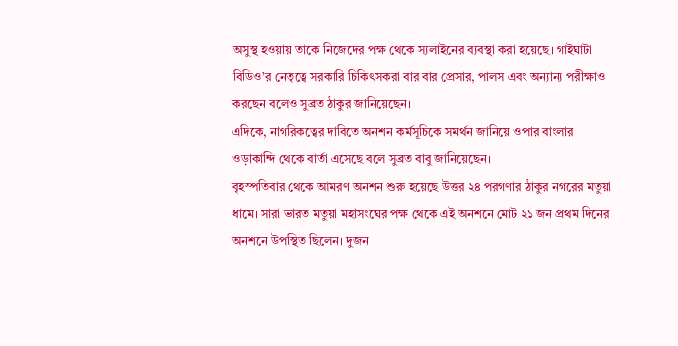অসুস্থ হওয়ায় তাকে নিজেদের পক্ষ থেকে স্যলাইনের ব্যবস্থা করা হয়েছে। গাইঘাটা বিডিও’র নেতৃত্বে সরকারি চিকিৎসকরা বার বার প্রেসার, পালস এবং অন্যান্য পরীক্ষাও করছেন বলেও সুব্রত ঠাকুর জানিয়েছেন।
এদিকে, নাগরিকত্বের দাবিতে অনশন কর্মসূচিকে সমর্থন জানিয়ে ওপার বাংলার ওড়াকান্দি থেকে বার্তা এসেছে বলে সুব্রত বাবু জানিয়েছেন।
বৃহস্পতিবার থেকে আমরণ অনশন শুরু হয়েছে উত্তর ২৪ পরগণার ঠাকুর নগরের মতুয়া ধামে। সারা ভারত মতুয়া মহাসংঘের পক্ষ থেকে এই অনশনে মোট ২১ জন প্রথম দিনের অনশনে উপস্থিত ছিলেন। দুজন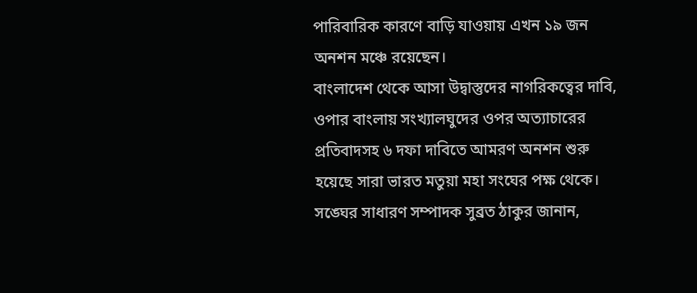পারিবারিক কারণে বাড়ি যাওয়ায় এখন ১৯ জন অনশন মঞ্চে রয়েছেন।
বাংলাদেশ থেকে আসা উদ্বাস্তুদের নাগরিকত্বের দাবি, ওপার বাংলায় সংখ্যালঘুদের ওপর অত্যাচারের প্রতিবাদসহ ৬ দফা দাবিতে আমরণ অনশন শুরু হয়েছে সারা ভারত মতুয়া মহা সংঘের পক্ষ থেকে।
সঙ্ঘের সাধারণ সম্পাদক সুব্রত ঠাকুর জানান,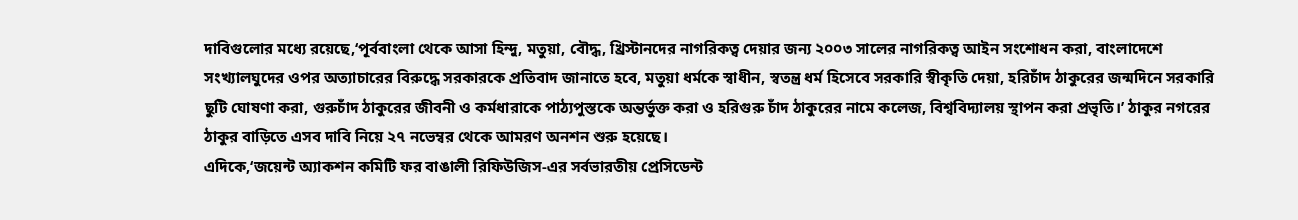দাবিগুলোর মধ্যে রয়েছে,‘পূর্ববাংলা থেকে আসা হিন্দু, মতুয়া, বৌদ্ধ, খ্রিস্টানদের নাগরিকত্ব দেয়ার জন্য ২০০৩ সালের নাগরিকত্ব আইন সংশোধন করা, বাংলাদেশে সংখ্যালঘুদের ওপর অত্যাচারের বিরুদ্ধে সরকারকে প্রতিবাদ জানাতে হবে, মতুয়া ধর্মকে স্বাধীন, স্বতন্ত্র ধর্ম হিসেবে সরকারি স্বীকৃতি দেয়া, হরিচাঁদ ঠাকুরের জন্মদিনে সরকারি ছুটি ঘোষণা করা, গুরুচাঁদ ঠাকুরের জীবনী ও কর্মধারাকে পাঠ্যপুস্তকে অন্তর্ভুক্ত করা ও হরিগুরু চাঁদ ঠাকুরের নামে কলেজ, বিশ্ববিদ্যালয় স্থাপন করা প্রভৃতি।’ ঠাকুর নগরের ঠাকুর বাড়িতে এসব দাবি নিয়ে ২৭ নভেম্বর থেকে আমরণ অনশন শুরু হয়েছে।
এদিকে,‘জয়েন্ট অ্যাকশন কমিটি ফর বাঙালী রিফিউজিস-এর সর্বভারতীয় প্রেসিডেন্ট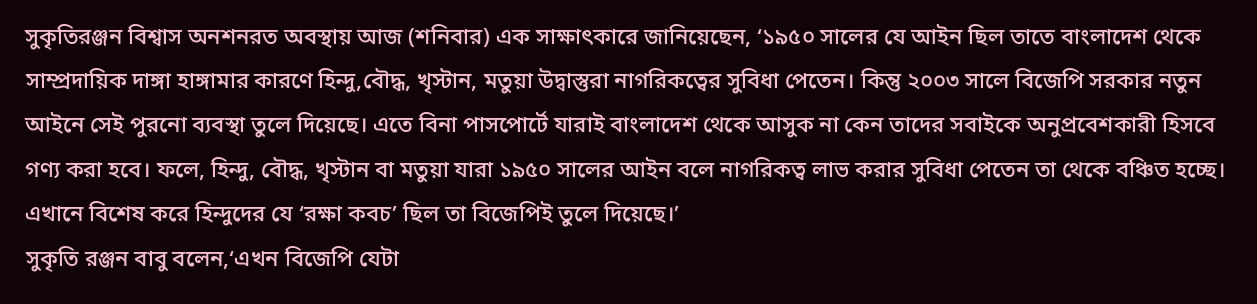সুকৃতিরঞ্জন বিশ্বাস অনশনরত অবস্থায় আজ (শনিবার) এক সাক্ষাৎকারে জানিয়েছেন, ‘১৯৫০ সালের যে আইন ছিল তাতে বাংলাদেশ থেকে সাম্প্রদায়িক দাঙ্গা হাঙ্গামার কারণে হিন্দু,বৌদ্ধ, খৃস্টান, মতুয়া উদ্বাস্তুরা নাগরিকত্বের সুবিধা পেতেন। কিন্তু ২০০৩ সালে বিজেপি সরকার নতুন আইনে সেই পুরনো ব্যবস্থা তুলে দিয়েছে। এতে বিনা পাসপোর্টে যারাই বাংলাদেশ থেকে আসুক না কেন তাদের সবাইকে অনুপ্রবেশকারী হিসবে গণ্য করা হবে। ফলে, হিন্দু, বৌদ্ধ, খৃস্টান বা মতুয়া যারা ১৯৫০ সালের আইন বলে নাগরিকত্ব লাভ করার সুবিধা পেতেন তা থেকে বঞ্চিত হচ্ছে। এখানে বিশেষ করে হিন্দুদের যে ‘রক্ষা কবচ’ ছিল তা বিজেপিই তুলে দিয়েছে।’
সুকৃতি রঞ্জন বাবু বলেন,‘এখন বিজেপি যেটা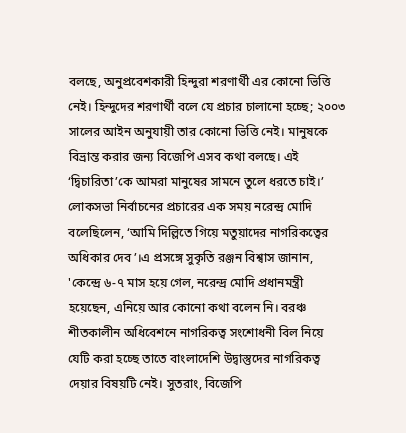বলছে, অনুপ্রবেশকারী হিন্দুরা শরণার্থী এর কোনো ভিত্তি নেই। হিন্দুদের শরণার্থী বলে যে প্রচার চালানো হচ্ছে; ২০০৩ সালের আইন অনুযায়ী তার কোনো ভিত্তি নেই। মানুষকে বিভ্রান্ত করার জন্য বিজেপি এসব কথা বলছে। এই ‘দ্বিচারিতা’কে আমরা মানুষের সামনে তুলে ধরতে চাই।’
লোকসভা নির্বাচনের প্রচারের এক সময় নরেন্দ্র মোদি বলেছিলেন, ‘আমি দিল্লিতে গিয়ে মতুয়াদের নাগরিকত্বের অধিকার দেব’।এ প্রসঙ্গে সুকৃতি রঞ্জন বিশ্বাস জানান, 'কেন্দ্রে ৬-৭ মাস হয়ে গেল, নরেন্দ্র মোদি প্রধানমন্ত্রী হয়েছেন, এনিয়ে আর কোনো কথা বলেন নি। বরঞ্চ শীতকালীন অধিবেশনে নাগরিকত্ব সংশোধনী বিল নিয়ে যেটি করা হচ্ছে তাতে বাংলাদেশি উদ্বাস্তুদের নাগরিকত্ব দেয়ার বিষয়টি নেই। সুতরাং, বিজেপি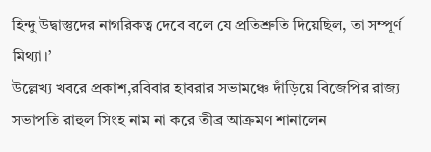হিন্দু উদ্বাস্তুদের নাগরিকত্ব দেবে বলে যে প্রতিশ্রুতি দিয়েছিল, তা সম্পূর্ণ মিথ্যা।’
উল্লেখ্য খবরে প্রকাশ,রবিবার হাবরার সভামঞ্চে দাঁড়িয়ে বিজেপির রাজ্য সভাপতি রাহুল সিংহ নাম না করে তীব্র আক্রমণ শানালেন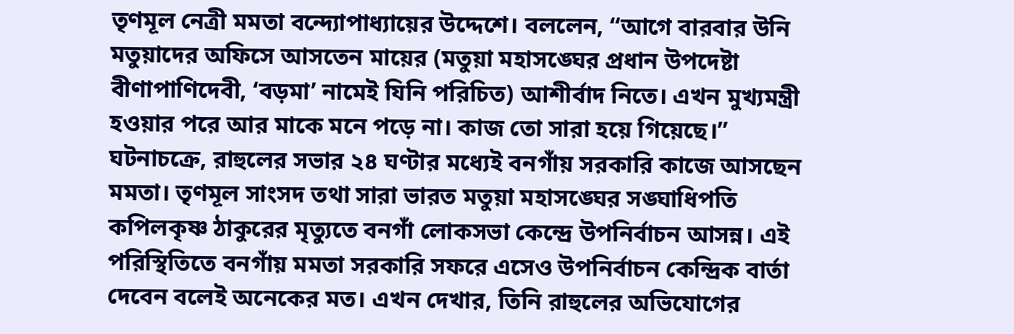তৃণমূল নেত্রী মমতা বন্দ্যোপাধ্যায়ের উদ্দেশে। বললেন, “আগে বারবার উনি মতুয়াদের অফিসে আসতেন মায়ের (মতুয়া মহাসঙ্ঘের প্রধান উপদেষ্টা বীণাপাণিদেবী, ‘বড়মা’ নামেই যিনি পরিচিত) আশীর্বাদ নিতে। এখন মুখ্যমন্ত্রী হওয়ার পরে আর মাকে মনে পড়ে না। কাজ তো সারা হয়ে গিয়েছে।” ঘটনাচক্রে, রাহুলের সভার ২৪ ঘণ্টার মধ্যেই বনগাঁয় সরকারি কাজে আসছেন মমতা। তৃণমূল সাংসদ তথা সারা ভারত মতুয়া মহাসঙ্ঘের সঙ্ঘাধিপতি কপিলকৃষ্ণ ঠাকুরের মৃত্যুতে বনগাঁ লোকসভা কেন্দ্রে উপনির্বাচন আসন্ন। এই পরিস্থিতিতে বনগাঁয় মমতা সরকারি সফরে এসেও উপনির্বাচন কেন্দ্রিক বার্তা দেবেন বলেই অনেকের মত। এখন দেখার, তিনি রাহুলের অভিযোগের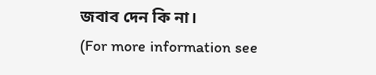জবাব দেন কি না।
(For more information see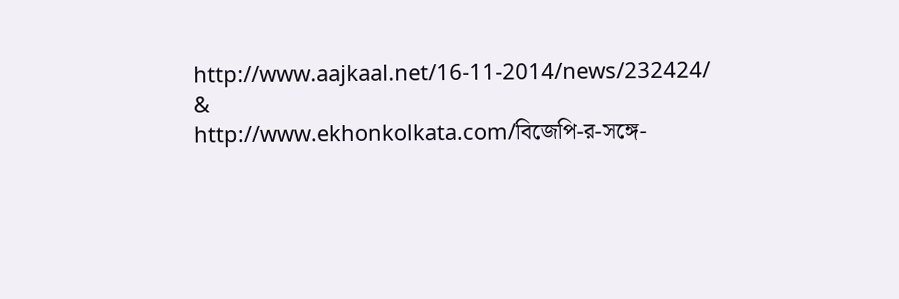http://www.aajkaal.net/16-11-2014/news/232424/
&
http://www.ekhonkolkata.com/বিজেপি-র-সঙ্গে-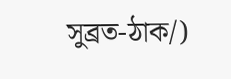সুব্রত-ঠাক/)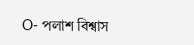O- পলাশ বিশ্বাস